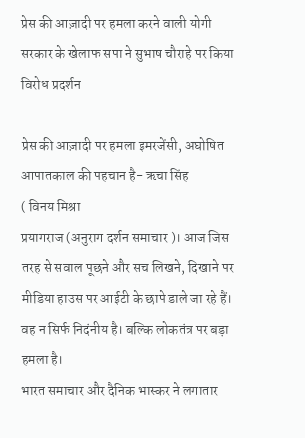प्रेस की आज़ादी पर हमला करने वाली योगी सरकार के खेलाफ सपा ने सुभाष चौराहे पर किया विरोध प्रदर्शन

प्रेस की आज़ादी पर हमला इमरजेंसी, अघोषित आपातकाल की पहचान है- ऋचा सिंह
( विनय मिश्रा
प्रयागराज (अनुराग दर्शन समाचार )। आज जिस तरह से सवाल पूछने और सच लिखने, दिखाने पर मीडिया हाउस पर आईटी के छापे डाले जा रहे हैं। वह न सिर्फ निदंनीय है। बल्कि लोकतंत्र पर बड़ा हमला है।
भारत समाचार और दैनिक भास्कर ने लगातार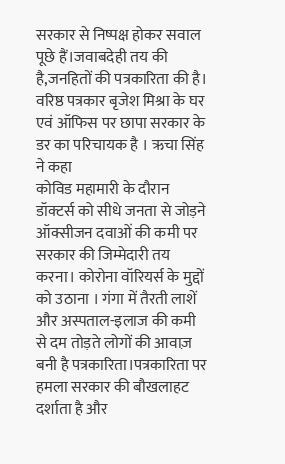सरकार से निष्पक्ष होकर सवाल पूछे हैं।जवाबदेही तय की है,जनहितों की पत्रकारिता की है। वरिष्ठ पत्रकार बृजेश मिश्रा के घर एवं ऑफिस पर छापा सरकार के डर का परिचायक है । ऋचा सिंह ने कहा
कोविड महामारी के दौरान डॉक्टर्स को सीधे जनता से जोड़ने ऑक्सीजन दवाओं की कमी पर सरकार की जिम्मेदारी तय करना। कोरोना वॉरियर्स के मुद्दों को उठाना । गंगा में तैरती लाशें और अस्पताल-इलाज की कमी से दम तोड़ते लोगों की आवाज़ बनी है पत्रकारिता।पत्रकारिता पर हमला सरकार की बौखलाहट दर्शाता है और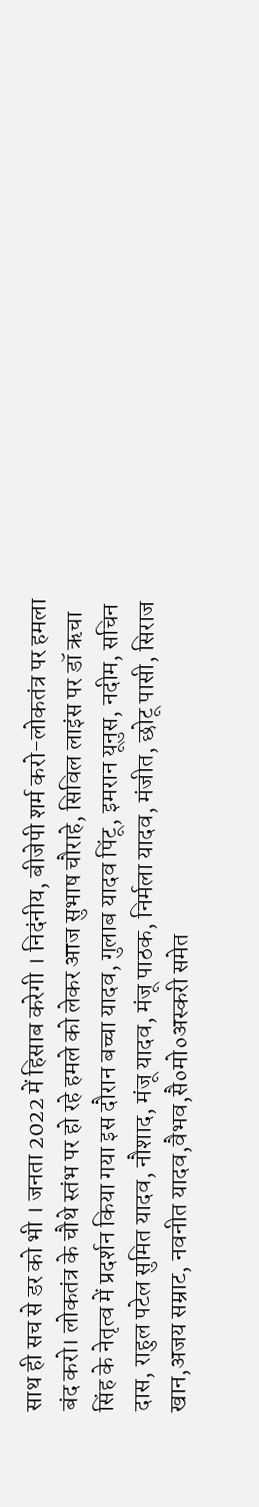साथ ही सच से डर को भी । जनता 2022 में हिसाब करेगी । निदंनीय, बीजेपी शर्म करो-लोकतंत्र पर हमला बंद करो। लोकतंत्र के चौथे स्तंभ पर हो रहे हमले को लेकर आज सुभाष चौराहे, सिविल लाइंस पर डॉ ऋचा सिंह के नेतृत्व में प्रदर्शन किया गया इस दौरान बच्चा यादव, गुलाब यादव पिंटू, इमरान यूनुस, नदीम, सचिन दास, राहुल पटेल सुमित यादव, नौशाद, मंजू यादव, मंजू पाठक, निर्मला यादव, मंजीत, छोटू पासी, सिराज खान,अजय सम्राट, नवनीत यादव,वैभव,सै०मो०अस्करी समेत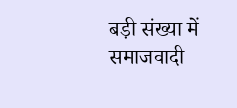बड़ी संख्या में समाजवादी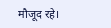मौजूद रहे।